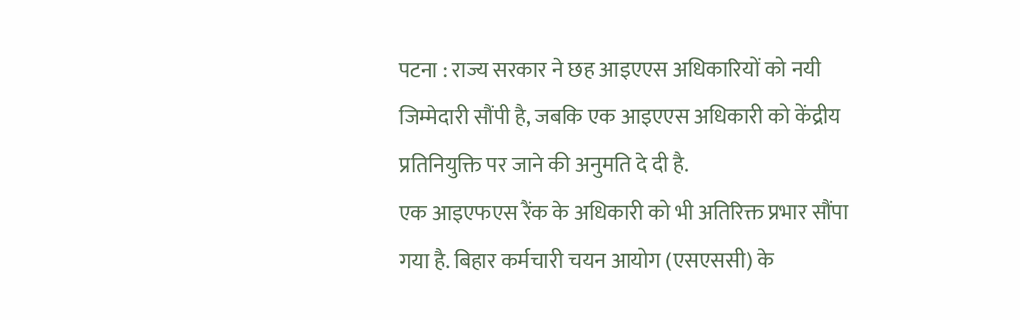पटना : राज्य सरकार ने छह आइएएस अधिकारियों को नयी जिम्मेदारी सौंपी है, जबकि एक आइएएस अधिकारी को केंद्रीय प्रतिनियुक्ति पर जाने की अनुमति दे दी है.
एक आइएफएस रैंक के अधिकारी को भी अतिरिक्त प्रभार सौंपा गया है. बिहार कर्मचारी चयन आयोग (एसएससी) के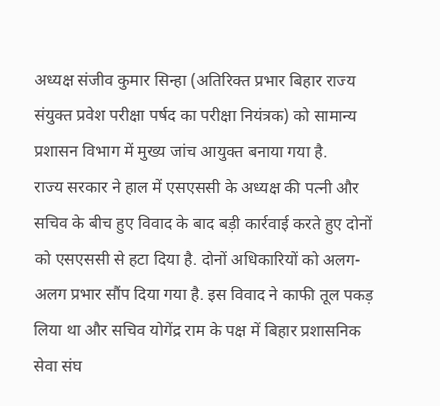अध्यक्ष संजीव कुमार सिन्हा (अतिरिक्त प्रभार बिहार राज्य संयुक्त प्रवेश परीक्षा पर्षद का परीक्षा नियंत्रक) को सामान्य प्रशासन विभाग में मुख्य जांच आयुक्त बनाया गया है.
राज्य सरकार ने हाल में एसएससी के अध्यक्ष की पत्नी और सचिव के बीच हुए विवाद के बाद बड़ी कार्रवाई करते हुए दोनों को एसएससी से हटा दिया है. दोनों अधिकारियों को अलग-अलग प्रभार सौंप दिया गया है. इस विवाद ने काफी तूल पकड़ लिया था और सचिव योगेंद्र राम के पक्ष में बिहार प्रशासनिक सेवा संघ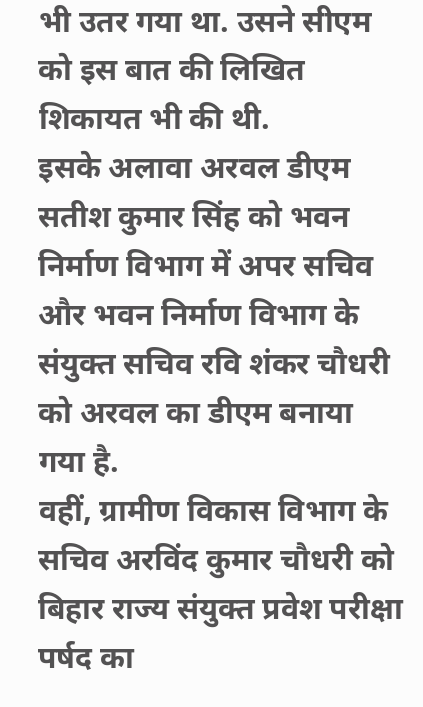भी उतर गया था. उसने सीएम को इस बात की लिखित शिकायत भी की थी.
इसके अलावा अरवल डीएम सतीश कुमार सिंह को भवन निर्माण विभाग में अपर सचिव और भवन निर्माण विभाग के संयुक्त सचिव रवि शंकर चौधरी को अरवल का डीएम बनाया गया है.
वहीं, ग्रामीण विकास विभाग के सचिव अरविंद कुमार चौधरी को बिहार राज्य संयुक्त प्रवेश परीक्षा पर्षद का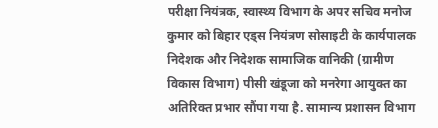परीक्षा नियंत्रक, स्वास्थ्य विभाग के अपर सचिव मनोज कुमार को बिहार एड्स नियंत्रण सोसाइटी के कार्यपालक निदेशक और निदेशक सामाजिक वानिकी (ग्रामीण विकास विभाग) पीसी खंडूजा को मनरेगा आयुक्त का अतिरिक्त प्रभार सौंपा गया है. सामान्य प्रशासन विभाग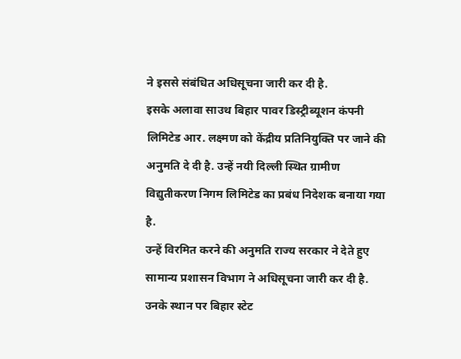ने इससे संबंधित अधिसूचना जारी कर दी है.
इसके अलावा साउथ बिहार पावर डिस्ट्रीब्यूशन कंपनी लिमिटेड आर. लक्ष्मण को केंद्रीय प्रतिनियुक्ति पर जाने की अनुमति दे दी है. उन्हें नयी दिल्ली स्थित ग्रामीण विद्युतीकरण निगम लिमिटेड का प्रबंध निदेशक बनाया गया है.
उन्हें विरमित करने की अनुमति राज्य सरकार ने देते हुए सामान्य प्रशासन विभाग ने अधिसूचना जारी कर दी है. उनके स्थान पर बिहार स्टेट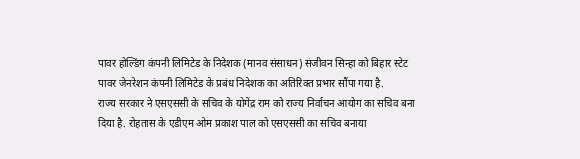पावर होल्डिंग कंपनी लिमिटेड के निदेशक (मानव संसाधन) संजीवन सिन्हा को बिहार स्टेट पावर जेनरेशन कंपनी लिमिटेड के प्रबंध निदेशक का अतिरिक्त प्रभार सौंपा गया है.
राज्य सरकार ने एसएससी के सचिव के योगेंद्र राम को राज्य निर्वाचन आयोग का सचिव बना दिया है. रोहतास के एडीएम ओम प्रकाश पाल को एसएससी का सचिव बनाया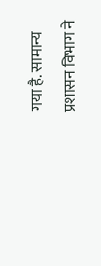गया है. सामान्य प्रशासन विभाग ने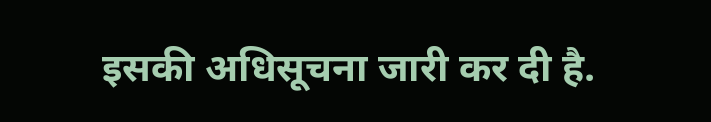इसकी अधिसूचना जारी कर दी है.